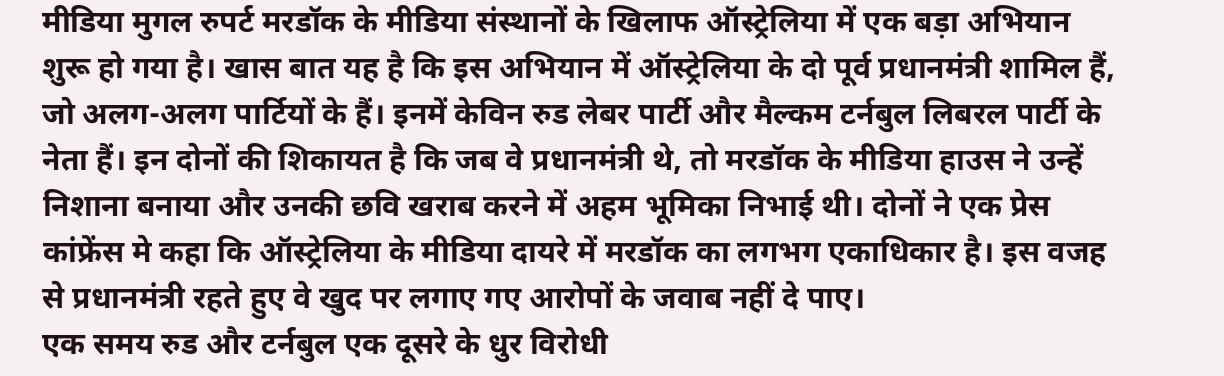मीडिया मुगल रुपर्ट मरडॉक के मीडिया संस्थानों के खिलाफ ऑस्ट्रेलिया में एक बड़ा अभियान शुरू हो गया है। खास बात यह है कि इस अभियान में ऑस्ट्रेलिया के दो पूर्व प्रधानमंत्री शामिल हैं, जो अलग-अलग पार्टियों के हैं। इनमें केविन रुड लेबर पार्टी और मैल्कम टर्नबुल लिबरल पार्टी के नेता हैं। इन दोनों की शिकायत है कि जब वे प्रधानमंत्री थे, तो मरडॉक के मीडिया हाउस ने उन्हें निशाना बनाया और उनकी छवि खराब करने में अहम भूमिका निभाई थी। दोनों ने एक प्रेस कांफ्रेंस मे कहा कि ऑस्ट्रेलिया के मीडिया दायरे में मरडॉक का लगभग एकाधिकार है। इस वजह से प्रधानमंत्री रहते हुए वे खुद पर लगाए गए आरोपों के जवाब नहीं दे पाए।
एक समय रुड और टर्नबुल एक दूसरे के धुर विरोधी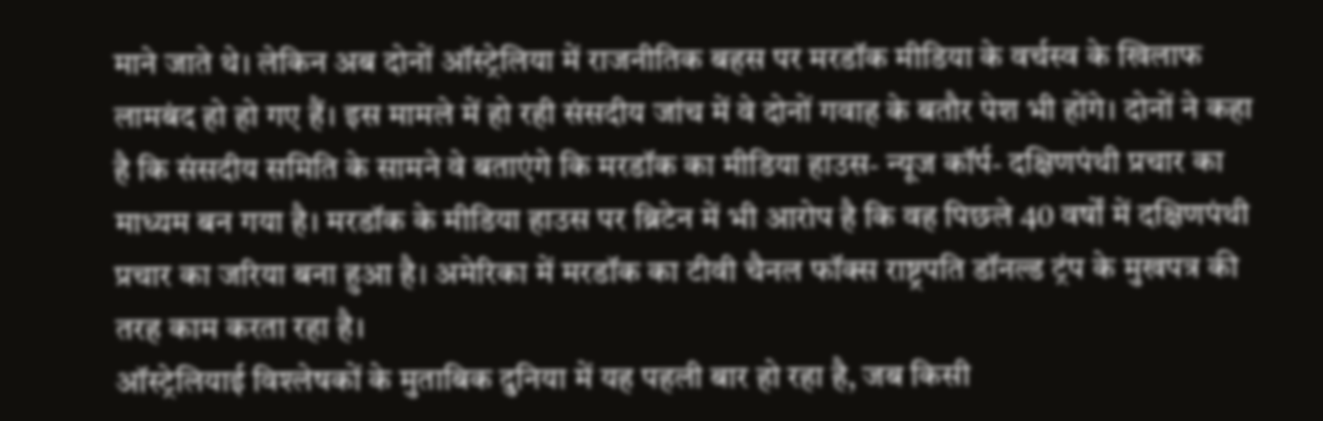माने जाते थे। लेकिन अब दोनों ऑस्ट्रेलिया में राजनीतिक बहस पर मरडॉक मीडिया के वर्चस्व के खिलाफ लामबंद हो हो गए हैं। इस मामले में हो रही संसदीय जांच में वे दोनों गवाह के बतौर पेश भी होंगे। दोनों ने कहा है कि संसदीय समिति के सामने वे बताएंगे कि मरडॉक का मीडिया हाउस- न्यूज कॉर्प- दक्षिणपंथी प्रचार का माध्यम बन गया है। मरडॉक के मीडिया हाउस पर ब्रिटेन में भी आरोप है कि वह पिछले 40 वर्षों में दक्षिणपंथी प्रचार का जरिया बना हुआ है। अमेरिका में मरडॉक का टीवी चैनल फॉक्स राष्ट्रपति डॉनल्ड ट्रंप के मुखपत्र की तरह काम करता रहा है।
ऑस्ट्रेलियाई विश्लेषकों के मुताबिक दुनिया में यह पहली बार हो रहा है, जब किसी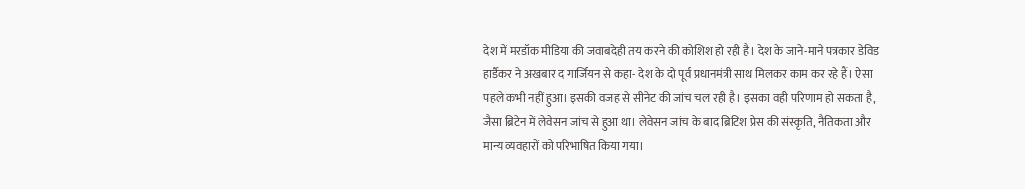देश में मरडॉक मीडिया की जवाबदेही तय करने की कोशिश हो रही है। देश के जाने-माने पत्रकार डेविड हार्डैकर ने अखबार द गार्जियन से कहा- देश के दो पूर्व प्रधानमंत्री साथ मिलकर काम कर रहे हैं। ऐसा पहले कभी नहीं हुआ। इसकी वजह से सीनेट की जांच चल रही है। इसका वही परिणाम हो सकता है, जैसा ब्रिटेन में लेवेसन जांच से हुआ था। लेवेसन जांच के बाद ब्रिटिश प्रेस की संस्कृति, नैतिकता और मान्य व्यवहारों को परिभाषित किया गया।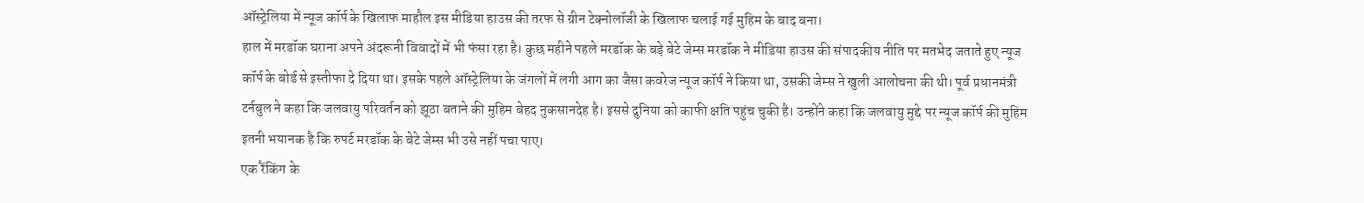ऑस्ट्रेलिया में न्यूज कॉर्प के खिलाफ माहौल इस मीडिया हाउस की तरफ से ग्रीन टेक्नोलॉजी के खिलाफ चलाई गई मुहिम के बाद बना।
हाल में मरडॉक घराना अपने अंदरूनी विवादों में भी फंसा रहा है। कुछ महीने पहले मरडॉक के बड़े बेटे जेम्स मरडॉक ने मीडिया हाउस की संपादकीय नीति पर मतभेद जताते हुए न्यूज कॉर्प के बोर्ड से इस्तीफा दे दिया था। इसके पहले ऑस्ट्रेलिया के जंगलों में लगी आग का जैसा कवरेज न्यूज कॉर्प ने किया था, उसकी जेम्स ने खुली आलोचना की थी। पूर्व प्रधानमंत्री टर्नबुल ने कहा कि जलवायु परिवर्तन को झूठा बताने की मुहिम बेहद नुकसानदेह है। इससे दुनिया को काफी क्षति पहुंच चुकी है। उन्होंने कहा कि जलवायु मुद्दे पर न्यूज कॉर्प की मुहिम इतनी भयानक है कि रुपर्ट मरडॉक के बेटे जेम्स भी उसे नहीं पचा पाए।
एक रैंकिंग के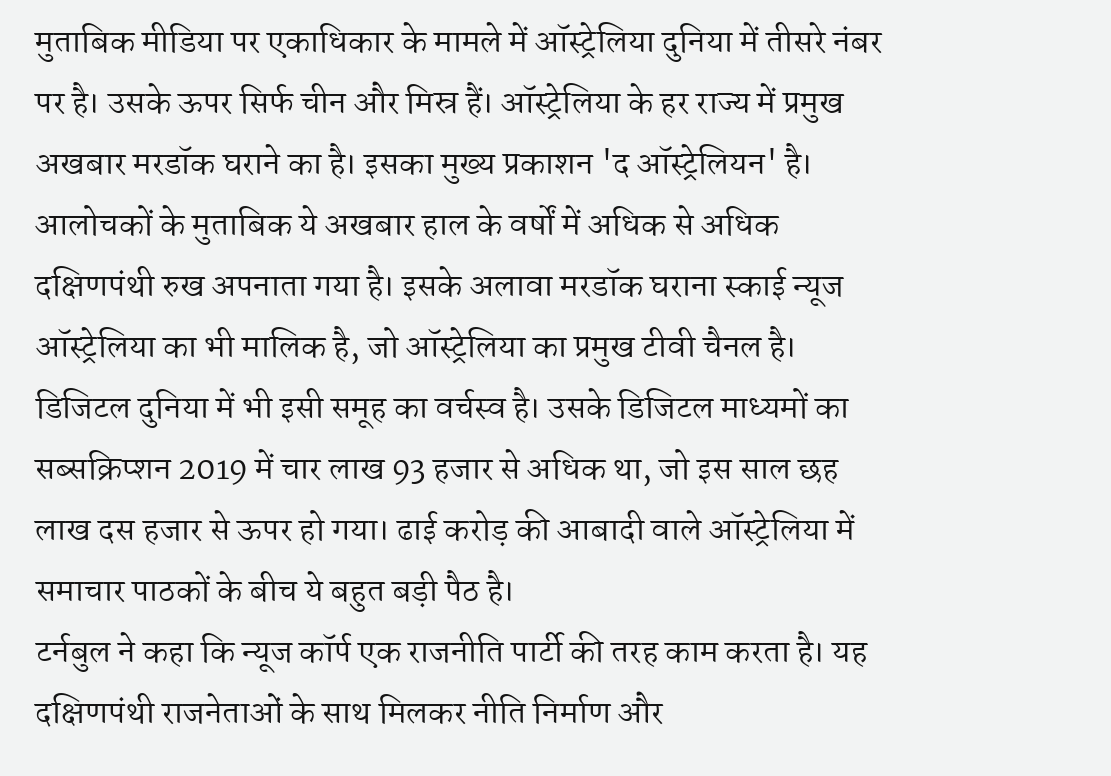मुताबिक मीडिया पर एकाधिकार के मामले में ऑस्ट्रेलिया दुनिया में तीसरे नंबर पर है। उसके ऊपर सिर्फ चीन और मिस्र हैं। ऑस्ट्रेलिया के हर राज्य में प्रमुख अखबार मरडॉक घराने का है। इसका मुख्य प्रकाशन 'द ऑस्ट्रेलियन' है। आलोचकों के मुताबिक ये अखबार हाल के वर्षों में अधिक से अधिक दक्षिणपंथी रुख अपनाता गया है। इसके अलावा मरडॉक घराना स्काई न्यूज ऑस्ट्रेलिया का भी मालिक है, जो ऑस्ट्रेलिया का प्रमुख टीवी चैनल है। डिजिटल दुनिया में भी इसी समूह का वर्चस्व है। उसके डिजिटल माध्यमों का सब्सक्रिप्शन 2019 में चार लाख 93 हजार से अधिक था, जो इस साल छह लाख दस हजार से ऊपर हो गया। ढाई करोड़ की आबादी वाले ऑस्ट्रेलिया में समाचार पाठकों के बीच ये बहुत बड़ी पैठ है।
टर्नबुल ने कहा कि न्यूज कॉर्प एक राजनीति पार्टी की तरह काम करता है। यह दक्षिणपंथी राजनेताओं के साथ मिलकर नीति निर्माण और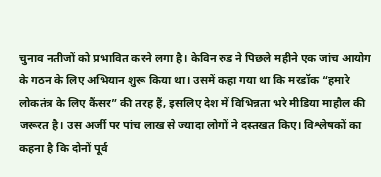चुनाव नतीजों को प्रभावित करने लगा है। केविन रुड ने पिछले महीने एक जांच आयोग के गठन के लिए अभियान शुरू किया था। उसमें कहा गया था कि मरडॉक “हमारे लोकतंत्र के लिए कैंसर” की तरह हैं, इसलिए देश में विभिन्नता भरे मीडिया माहौल की जरूरत है। उस अर्जी पर पांच लाख से ज्यादा लोगों ने दस्तखत किए। विश्लेषकों का कहना है कि दोनों पूर्व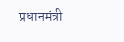प्रधानमंत्री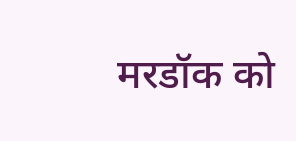मरडॉक को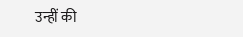उन्हीं की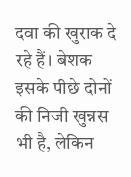दवा की खुराक दे रहे हैं। बेशक इसके पीछे दोनों की निजी खुन्नस भी है, लेकिन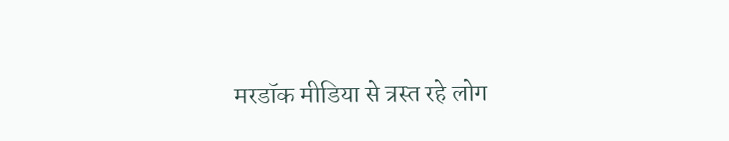मरडॉक मीडिया से त्रस्त रहे लोग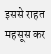इससे राहत महसूस कर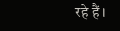रहे हैं।